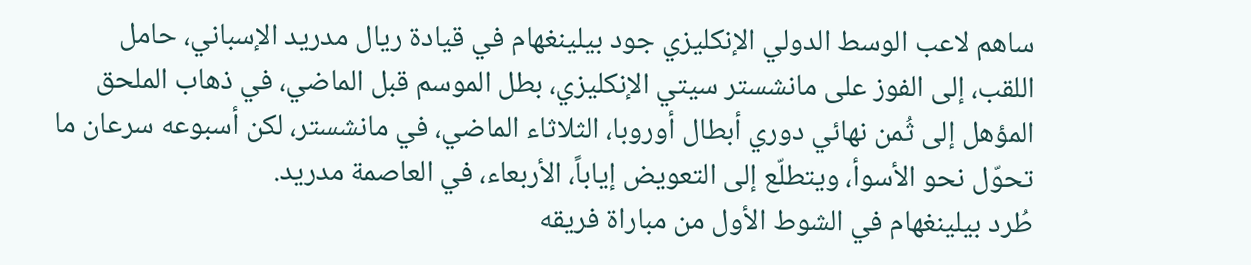ساهم لاعب الوسط الدولي الإنكليزي جود بيلينغهام في قيادة ريال مدريد الإسباني، حامل اللقب، إلى الفوز على مانشستر سيتي الإنكليزي، بطل الموسم قبل الماضي، في ذهاب الملحق المؤهل إلى ثُمن نهائي دوري أبطال أوروبا، الثلاثاء الماضي، في مانشستر، لكن أسبوعه سرعان ما تحوّل نحو الأسوأ، ويتطلّع إلى التعويض إياباً، الأربعاء، في العاصمة مدريد.
طُرد بيلينغهام في الشوط الأول من مباراة فريقه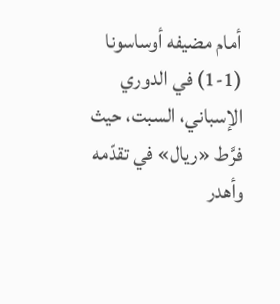أمام مضيفه أوساسونا (1-1) في الدوري الإسباني، السبت، حيث فرَّط «ريال» في تقدّمه وأهدر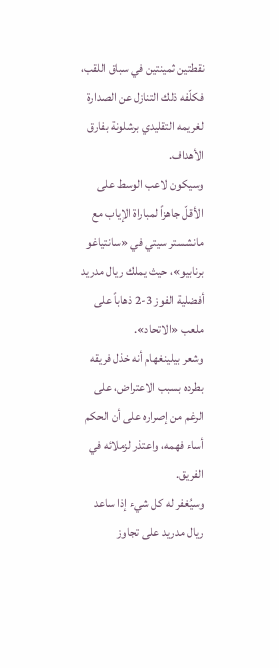نقطتين ثمينتين في سباق اللقب، فكلّفه ذلك التنازل عن الصدارة لغريمه التقليدي برشلونة بفارق الأهداف.
وسيكون لاعب الوسط على الأقلّ جاهزاً لمباراة الإياب مع مانشستر سيتي في «سانتياغو برنابيو»، حيث يملك ريال مدريد أفضلية الفوز 3-2 ذهاباً على ملعب «الاتحاد».
وشعر بيلينغهام أنه خذل فريقه بطرده بسبب الاعتراض، على الرغم من إصراره على أن الحكم أساء فهمه، واعتذر لزملائه في الفريق.
وسيُغفر له كل شيء إذا ساعد ريال مدريد على تجاوز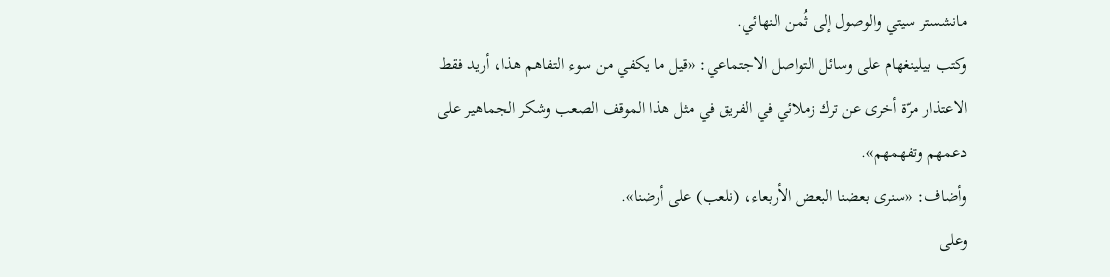مانشستر سيتي والوصول إلى ثُمن النهائي.
وكتب بيلينغهام على وسائل التواصل الاجتماعي: «قيل ما يكفي من سوء التفاهم هذا، أريد فقط الاعتذار مرّة أخرى عن ترك زملائي في الفريق في مثل هذا الموقف الصعب وشكر الجماهير على دعمهم وتفهمهم».
وأضاف: «سنرى بعضنا البعض الأربعاء، (نلعب) على أرضنا».
وعلى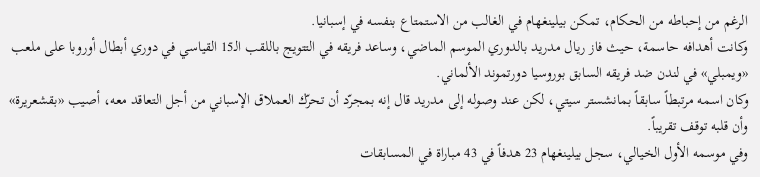الرغم من إحباطه من الحكام، تمكن بيلينغهام في الغالب من الاستمتاع بنفسه في إسبانيا.
وكانت أهدافه حاسمة، حيث فاز ريال مدريد بالدوري الموسم الماضي، وساعد فريقه في التتويج باللقب الـ15 القياسي في دوري أبطال أوروبا على ملعب «ويمبلي» في لندن ضد فريقه السابق بوروسيا دورتموند الألماني.
وكان اسمه مرتبطاً سابقاً بمانشستر سيتي، لكن عند وصوله إلى مدريد قال إنه بمجرّد أن تحرّك العملاق الإسباني من أجل التعاقد معه، أصيب «بقشعريرة» وأن قلبه توقف تقريباً.
وفي موسمه الأول الخيالي، سجل بيلينغهام 23 هدفاً في 43 مباراة في المسابقات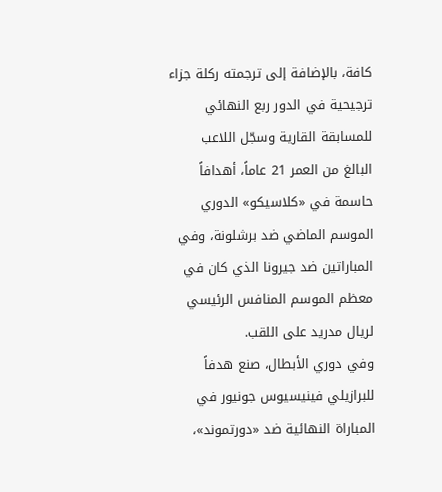كافة، بالإضافة إلى ترجمته ركلة جزاء ترجيحية في الدور ربع النهائي للمسابقة القارية وسجّل اللاعب البالغ من العمر 21 عاماً، أهدافاً حاسمة في «كلاسيكو» الدوري الموسم الماضي ضد برشلونة، وفي المباراتين ضد جيرونا الذي كان في معظم الموسم المنافس الرئيسي لريال مدريد على اللقب.
وفي دوري الأبطال، صنع هدفاً للبرازيلي فينيسيوس جونيور في المباراة النهائية ضد «دورتموند»،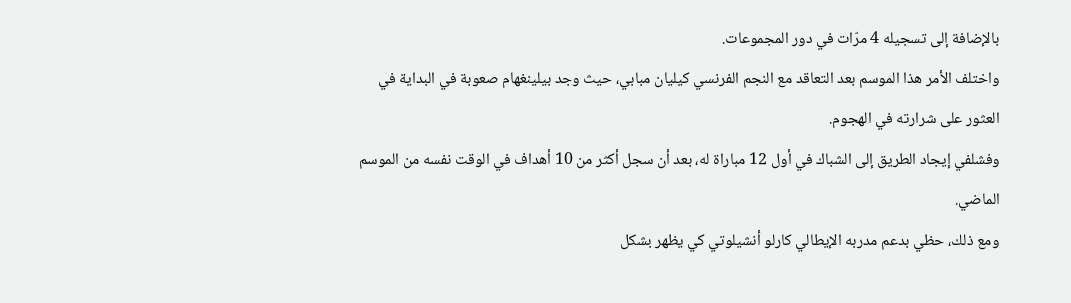بالإضافة إلى تسجيله 4 مرّات في دور المجموعات.
واختلف الأمر هذا الموسم بعد التعاقد مع النجم الفرنسي كيليان مبابي، حيث وجد بيلينغهام صعوبة في البداية في العثور على شرارته في الهجوم.
وفشلفي إيجاد الطريق إلى الشباك في أول 12 مباراة له، بعد أن سجل أكثر من 10 أهداف في الوقت نفسه من الموسم الماضي.
ومع ذلك، حظي بدعم مدربه الإيطالي كارلو أنشيلوتي كي يظهر بشكل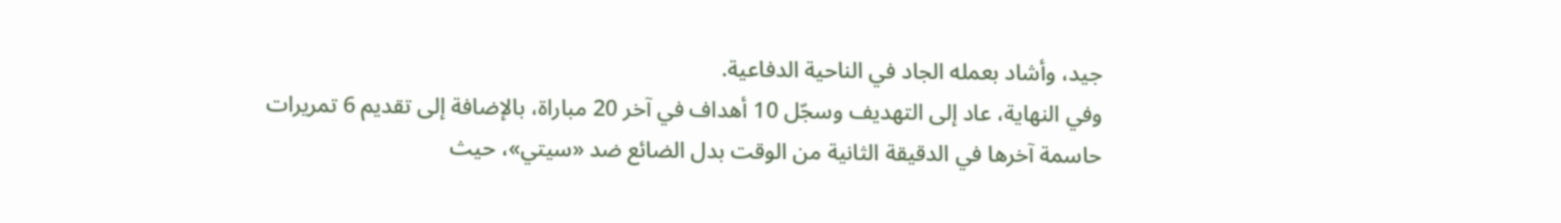جيد، وأشاد بعمله الجاد في الناحية الدفاعية.
وفي النهاية، عاد إلى التهديف وسجّل 10 أهداف في آخر 20 مباراة، بالإضافة إلى تقديم 6 تمريرات حاسمة آخرها في الدقيقة الثانية من الوقت بدل الضائع ضد «سيتي»، حيث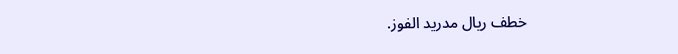خطف ريال مدريد الفوز.